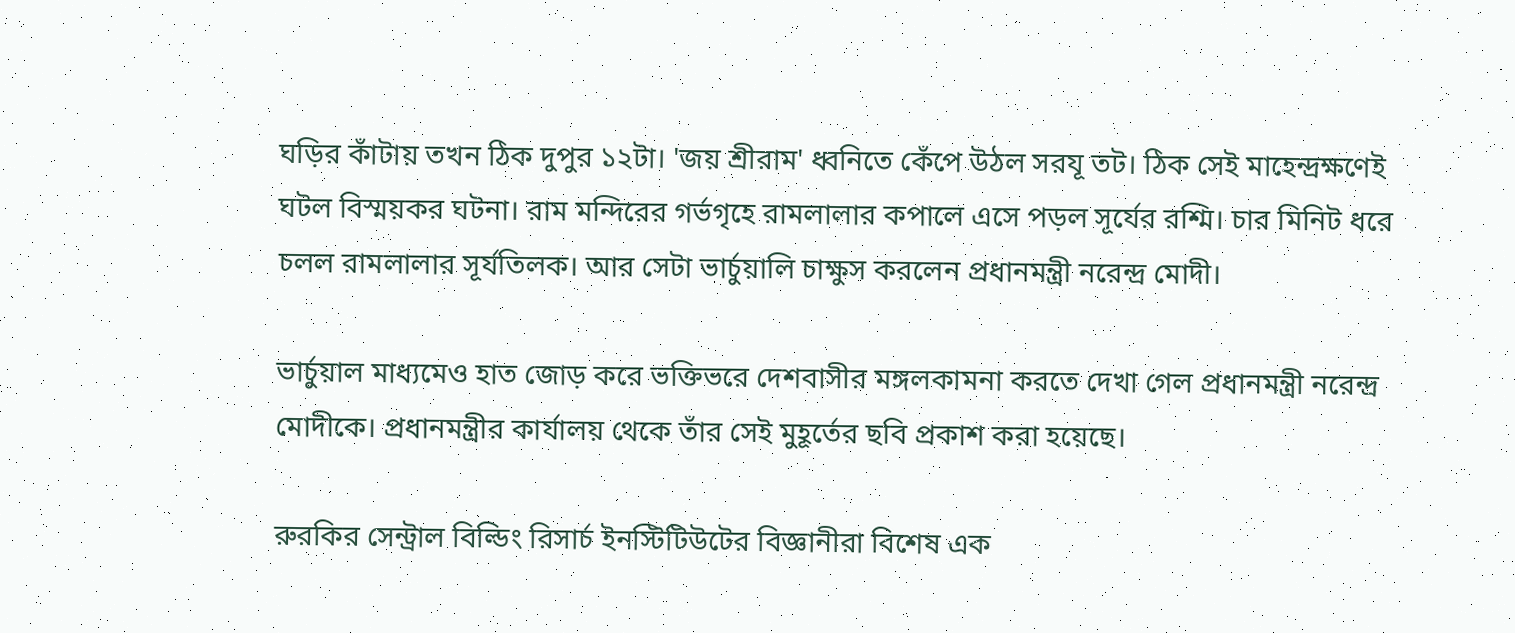ঘড়ির কাঁটায় তখন ঠিক দুপুর ১২টা। 'জয় শ্রীরাম' ধ্বনিতে কেঁপে উঠল সরযূ তট। ঠিক সেই মাহেন্দ্রক্ষণেই ঘটল বিস্ময়কর ঘটনা। রাম মন্দিরের গর্ভগৃহে রামলালার কপালে এসে পড়ল সূর্যের রশ্মি। চার মিনিট ধরে চলল রামলালার সূর্যতিলক। আর সেটা ভার্চুয়ালি চাক্ষুস করলেন প্রধানমন্ত্রী নরেন্দ্র মোদী।

ভার্চুয়াল মাধ্যমেও হাত জোড় করে ভক্তিভরে দেশবাসীর মঙ্গলকামনা করতে দেখা গেল প্রধানমন্ত্রী নরেন্দ্র মোদীকে। প্রধানমন্ত্রীর কার্যালয় থেকে তাঁর সেই মুহূর্তের ছবি প্রকাশ করা হয়েছে।

রুরকির সেন্ট্রাল বিল্ডিং রিসার্চ ইনস্টিটিউটের বিজ্ঞানীরা বিশেষ এক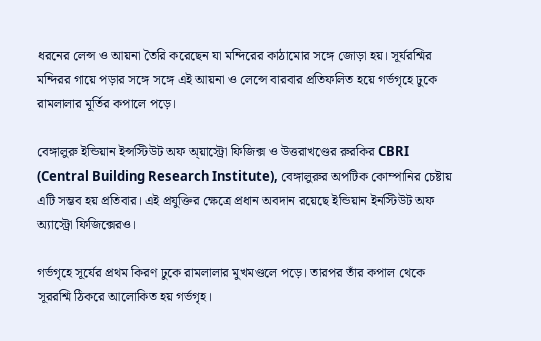ধরনের লেন্স ও আয়না তৈরি করেছেন যা মন্দিরের কাঠামোর সঙ্গে জোড়া হয়। সূর্যরশ্মির মন্দিরর গায়ে পড়ার সঙ্গে সঙ্গে এই আয়না ও লেন্সে বারবার প্রতিফলিত হয়ে গর্ভগৃহে ঢুকে রামলালার মূর্তির কপালে পড়ে।

বেঙ্গালুরু ইন্ডিয়ান ইন্সস্টিউট অফ অ্য়াস্ট্রো ফিজিক্স ও উত্তরাখণ্ডের রুরকির CBRI (Central Building Research Institute), বেঙ্গালুরুর অপটিক কোম্পানির চেষ্টায় এটি সম্ভব হয় প্রতিবার। এই প্রযুক্তির ক্ষেত্রে প্রধান অবদান রয়েছে ইন্ডিয়ান ইনস্টিউট অফ অ্যাস্ট্রো ফিজিক্সেরও।

গর্ভগৃহে সূর্যের প্রথম কিরণ ঢুকে রামলালার মুখমণ্ডলে পড়ে। তারপর তাঁর কপাল থেকে সূররশ্মি ঠিকরে আলোকিত হয় গর্ভগৃহ।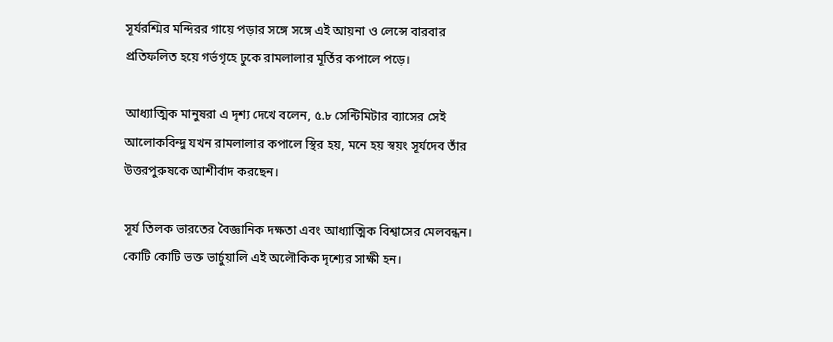সূর্যরশ্মির মন্দিরর গায়ে পড়ার সঙ্গে সঙ্গে এই আয়না ও লেন্সে বারবার প্রতিফলিত হয়ে গর্ভগৃহে ঢুকে রামলালার মূর্তির কপালে পড়ে।

আধ্যাত্মিক মানুষরা এ দৃশ্য দেখে বলেন, ৫.৮ সেন্টিমিটার ব্যাসের সেই আলোকবিন্দু যখন রামলালার কপালে স্থির হয়, মনে হয় স্বয়ং সূর্যদেব তাঁর উত্তরপুরুষকে আশীর্বাদ করছেন।

সূর্য তিলক ভারতের বৈজ্ঞানিক দক্ষতা এবং আধ্যাত্মিক বিশ্বাসের মেলবন্ধন। কোটি কোটি ভক্ত ভার্চুয়ালি এই অলৌকিক দৃশ্যের সাক্ষী হন।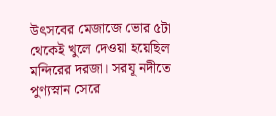উৎসবের মেজাজে ভোর ৫টা থেকেই খুলে দেওয়া হয়েছিল মন্দিরের দরজা। সরযূ নদীতে পুণ্যস্নান সেরে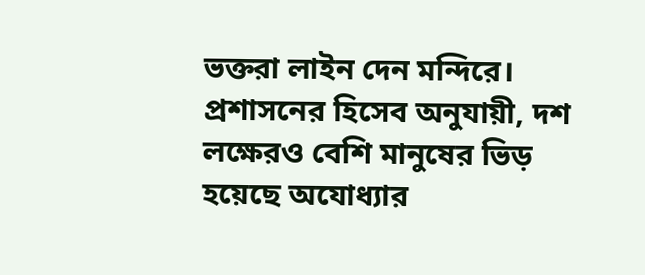ভক্তরা লাইন দেন মন্দিরে। প্রশাসনের হিসেব অনুযায়ী, দশ লক্ষেরও বেশি মানুষের ভিড় হয়েছে অযোধ্যার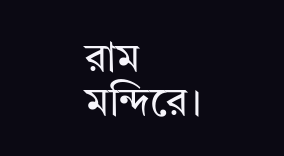রাম মন্দিরে।